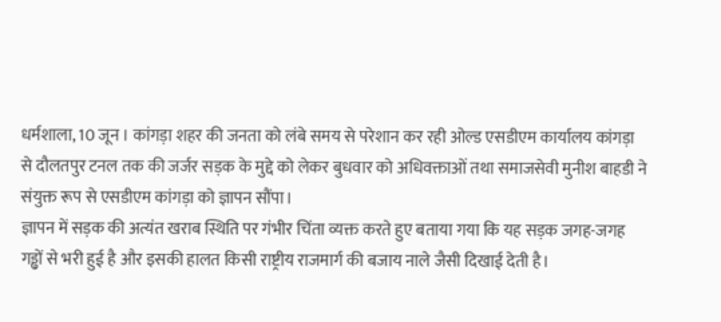धर्मशाला, 10 जून । कांगड़ा शहर की जनता को लंबे समय से परेशान कर रही ओल्ड एसडीएम कार्यालय कांगड़ा से दौलतपुर टनल तक की जर्जर सड़क के मुद्दे को लेकर बुधवार को अधिवक्ताओं तथा समाजसेवी मुनीश बाहडी ने संयुक्त रूप से एसडीएम कांगड़ा को ज्ञापन सौंपा।
ज्ञापन में सड़क की अत्यंत खराब स्थिति पर गंभीर चिंता व्यक्त करते हुए बताया गया कि यह सड़क जगह-जगह गड्ढों से भरी हुई है और इसकी हालत किसी राष्ट्रीय राजमार्ग की बजाय नाले जैसी दिखाई देती है।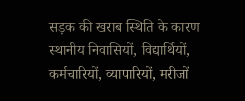सड़क की खराब स्थिति के कारण स्थानीय निवासियों, विद्यार्थियों, कर्मचारियों, व्यापारियों, मरीजों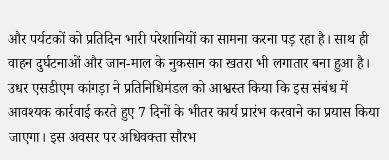और पर्यटकों को प्रतिदिन भारी परेशानियों का सामना करना पड़ रहा है। साथ ही वाहन दुर्घटनाओं और जान-माल के नुकसान का खतरा भी लगातार बना हुआ है।
उधर एसडीएम कांगड़ा ने प्रतिनिधिमंडल को आश्वस्त किया कि इस संबंध में आवश्यक कार्रवाई करते हुए 7 दिनों के भीतर कार्य प्रारंभ करवाने का प्रयास किया जाएगा। इस अवसर पर अधिवक्ता सौरभ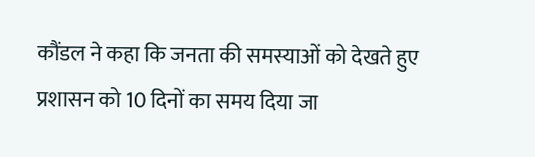कौंडल ने कहा कि जनता की समस्याओं को देखते हुए प्रशासन को 10 दिनों का समय दिया जा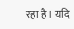रहा है। यदि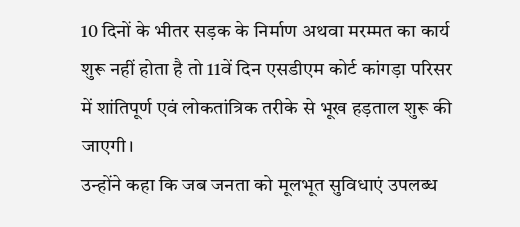10 दिनों के भीतर सड़क के निर्माण अथवा मरम्मत का कार्य शुरू नहीं होता है तो 11वें दिन एसडीएम कोर्ट कांगड़ा परिसर में शांतिपूर्ण एवं लोकतांत्रिक तरीके से भूख हड़ताल शुरू की जाएगी।
उन्होंने कहा कि जब जनता को मूलभूत सुविधाएं उपलब्ध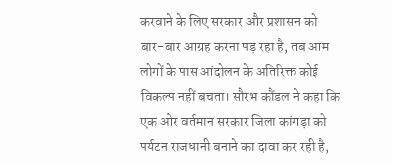करवाने के लिए सरकार और प्रशासन को बार-बार आग्रह करना पड़ रहा है, तब आम लोगों के पास आंदोलन के अतिरिक्त कोई विकल्प नहीं बचता। सौरभ कौंडल ने कहा कि एक ओर वर्तमान सरकार जिला कांगड़ा को पर्यटन राजधानी बनाने का दावा कर रही है,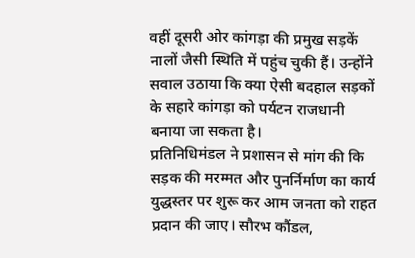वहीं दूसरी ओर कांगड़ा की प्रमुख सड़कें नालों जैसी स्थिति में पहुंच चुकी हैं। उन्होंने सवाल उठाया कि क्या ऐसी बदहाल सड़कों के सहारे कांगड़ा को पर्यटन राजधानी बनाया जा सकता है।
प्रतिनिधिमंडल ने प्रशासन से मांग की कि सड़क की मरम्मत और पुनर्निर्माण का कार्य युद्धस्तर पर शुरू कर आम जनता को राहत प्रदान की जाए। सौरभ कौंडल,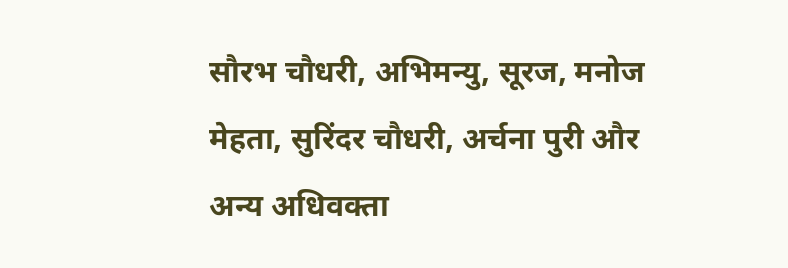सौरभ चौधरी, अभिमन्यु, सूरज, मनोज मेहता, सुरिंदर चौधरी, अर्चना पुरी और अन्य अधिवक्ता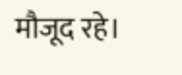मौजूद रहे।